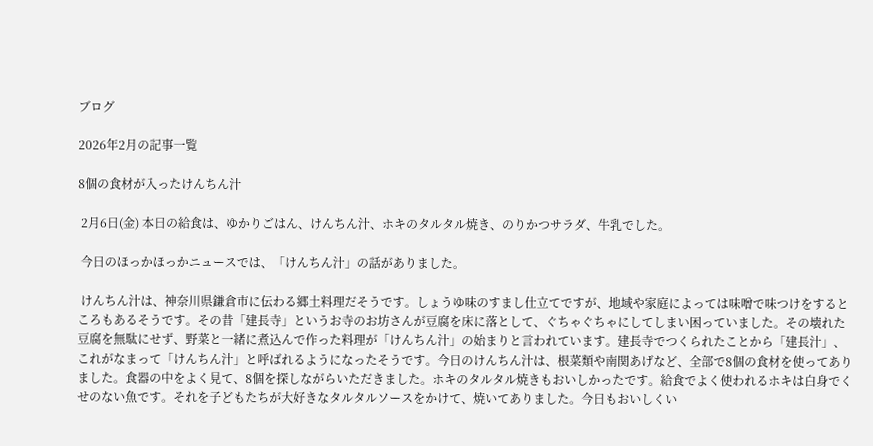ブログ

2026年2月の記事一覧

8個の食材が入ったけんちん汁

 2月6日(金) 本日の給食は、ゆかりごはん、けんちん汁、ホキのタルタル焼き、のりかつサラダ、牛乳でした。

 今日のほっかほっかニュースでは、「けんちん汁」の話がありました。

 けんちん汁は、神奈川県鎌倉市に伝わる郷土料理だそうです。しょうゆ味のすまし仕立てですが、地域や家庭によっては味噌で味つけをするところもあるそうです。その昔「建長寺」というお寺のお坊さんが豆腐を床に落として、ぐちゃぐちゃにしてしまい困っていました。その壊れた豆腐を無駄にせず、野菜と一緒に煮込んで作った料理が「けんちん汁」の始まりと言われています。建長寺でつくられたことから「建長汁」、これがなまって「けんちん汁」と呼ばれるようになったそうです。今日のけんちん汁は、根菜類や南関あげなど、全部で8個の食材を使ってありました。食器の中をよく見て、8個を探しながらいただきました。ホキのタルタル焼きもおいしかったです。給食でよく使われるホキは白身でくせのない魚です。それを子どもたちが大好きなタルタルソースをかけて、焼いてありました。今日もおいしくい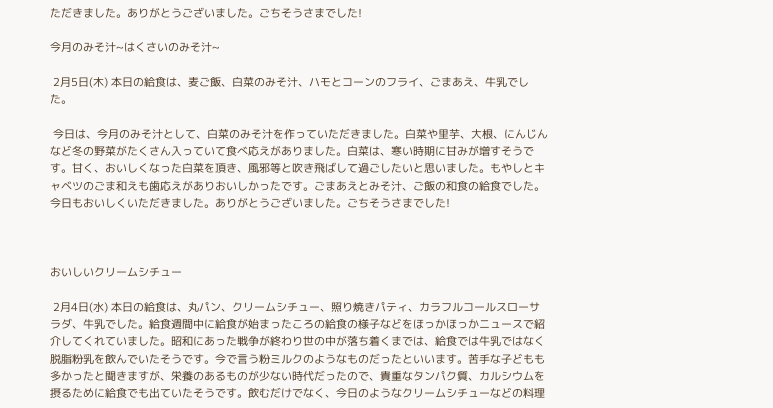ただきました。ありがとうございました。ごちそうさまでした!

今月のみそ汁~はくさいのみそ汁~

 2月5日(木) 本日の給食は、麦ご飯、白菜のみそ汁、ハモとコーンのフライ、ごまあえ、牛乳でした。

 今日は、今月のみそ汁として、白菜のみそ汁を作っていただきました。白菜や里芋、大根、にんじんなど冬の野菜がたくさん入っていて食べ応えがありました。白菜は、寒い時期に甘みが増すそうです。甘く、おいしくなった白菜を頂き、風邪等と吹き飛ばして過ごしたいと思いました。もやしとキャベツのごま和えも歯応えがありおいしかったです。ごまあえとみそ汁、ご飯の和食の給食でした。今日もおいしくいただきました。ありがとうございました。ごちそうさまでした!



おいしいクリームシチュー

 2月4日(水) 本日の給食は、丸パン、クリームシチュー、照り焼きパティ、カラフルコールスローサラダ、牛乳でした。給食週間中に給食が始まったころの給食の様子などをほっかほっかニュースで紹介してくれていました。昭和にあった戦争が終わり世の中が落ち着くまでは、給食では牛乳ではなく脱脂粉乳を飲んでいたそうです。今で言う粉ミルクのようなものだったといいます。苦手な子どもも多かったと聞きますが、栄養のあるものが少ない時代だったので、貴重なタンパク質、カルシウムを摂るために給食でも出ていたそうです。飲むだけでなく、今日のようなクリームシチューなどの料理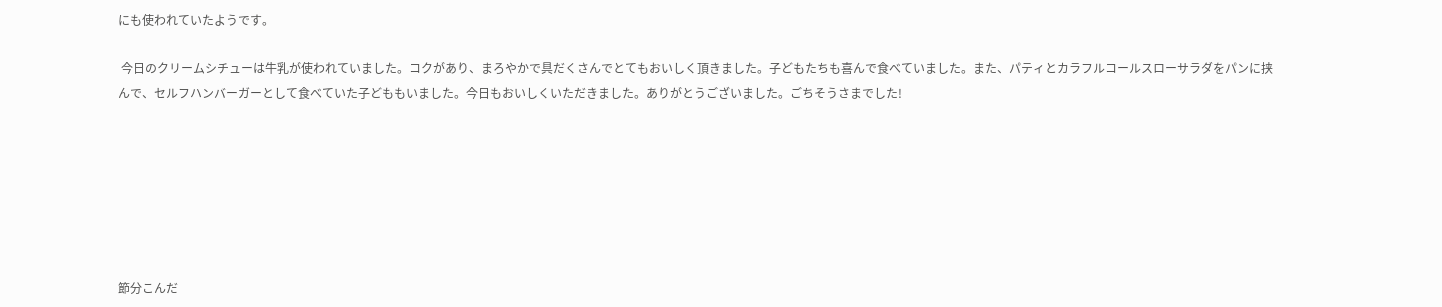にも使われていたようです。

 今日のクリームシチューは牛乳が使われていました。コクがあり、まろやかで具だくさんでとてもおいしく頂きました。子どもたちも喜んで食べていました。また、パティとカラフルコールスローサラダをパンに挟んで、セルフハンバーガーとして食べていた子どももいました。今日もおいしくいただきました。ありがとうございました。ごちそうさまでした!







節分こんだ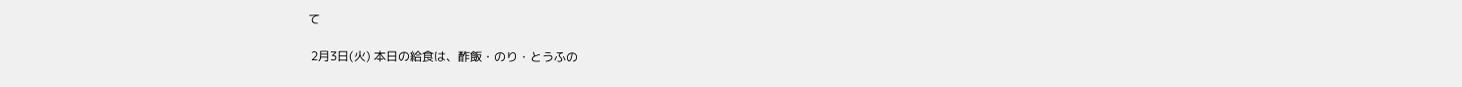て

 2月3日(火) 本日の給食は、酢飯・のり・とうふの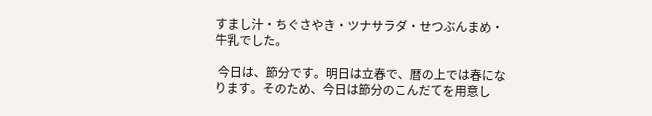すまし汁・ちぐさやき・ツナサラダ・せつぶんまめ・牛乳でした。

 今日は、節分です。明日は立春で、暦の上では春になります。そのため、今日は節分のこんだてを用意し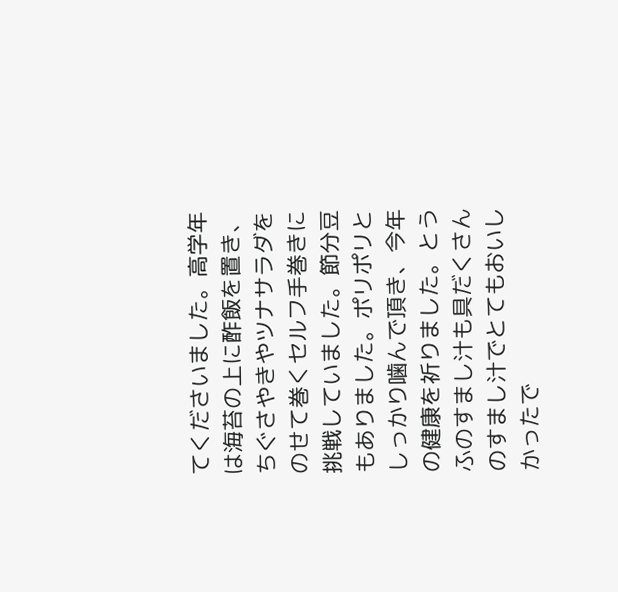てくださいました。高学年は海苔の上に酢飯を置き、ちぐさやきやツナサラダをのせて巻くセルフ手巻きに挑戦していました。節分豆もありました。ポリポリとしっかり噛んで頂き、今年の健康を祈りました。とうふのすまし汁も具だくさんのすまし汁でとてもおいしかったで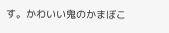す。かわいい鬼のかまぼこ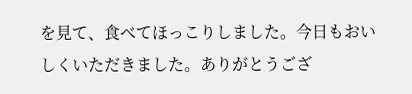を見て、食べてほっこりしました。今日もおいしくいただきました。ありがとうござ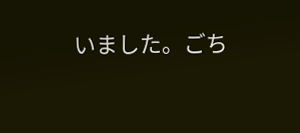いました。ごち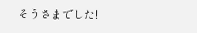そうさまでした!